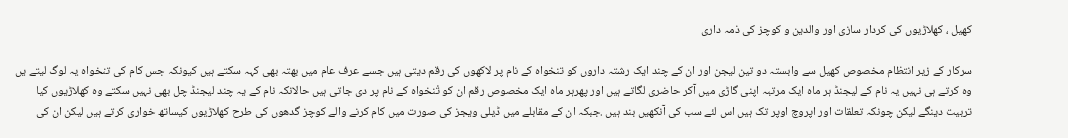کھیل ، کھلاڑیوں کی کردار سازی اور والدین و کوچز کی ذمہ داری

سرکار کے زیر انتظام مخصوص کھیل سے وابستہ دو تین لیجن اور ان کے چند ایک رشتہ داروں کو تنخواہ کے نام پر لاکھوں کی رقم دیتی ہیں جسے عرف عام میں بھتہ بھی کہہ سکتے ہیں کیونکہ جس کام کی تنخواہ یہ لوگ لیتے یں وہ کرتے ہی نہیں یہ نام کے لیجنڈ ہر ماہ ایک مرتبہ اپنی گاڑی میں آکر حاضری لگاتے ہیں اور پھرہر ماہ ایک مخصوص رقم ان کو تْنخواہ کے نام پر دی جاتی ہیں حالانکہ نام کے یہ چند لیجنڈ چل بھی نہیں سکتے وہ کھلاڑیوں کیا تربیت دینگے لیکن چونکہ تعلقات اور اپروچ اوپر تک ہیں اس لئے سب کی آنکھیں بند ہیں .جبکہ ان کے مقابلے میں ڈیلی ویجز کی صورت میں کام کرنے والے کوچز گدھوں کی طرح کھلاڑیوں کیساتھ خواری کرتے ہیں لیکن ان کی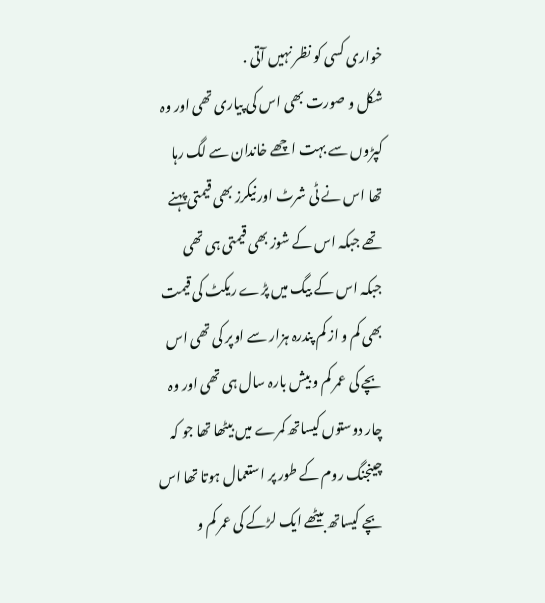خواری کسی کو نظر نہیں آتی .
شکل و صورت بھی اس کی پیاری تھی اور وہ کپڑوں سے بہت اچھے خاندان سے لگ رہا تھا اس نے ٹی شرٹ اور نیکرز بھی قیمتی پہنے تھے جبکہ اس کے شوز بھی قیمتی ہی تھی جبکہ اس کے بیگ میں پڑے ریکٹ کی قیمت بھی کم و از کم پندرہ ہزار سے اوپر کی تھی اس بچے کی عمر کم و بیش بارہ سال ہی تھی اور وہ چار دوستوں کیساتھ کمرے میں بیٹھا تھا جو کہ چینجنگ روم کے طور پر استعمال ہوتا تھا اس بچے کیساتھ بیٹھے ایک لڑکے کی عمر کم و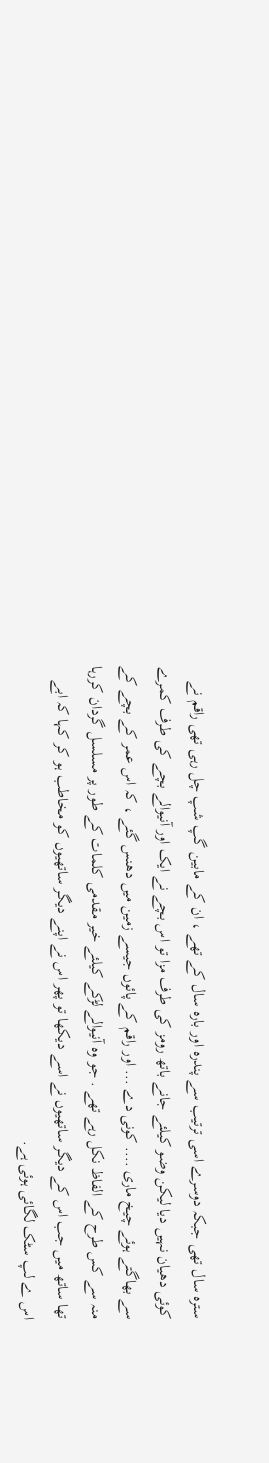سترہ سال تھی جبکہ دوسرے اسی ترتیب سے پندرہ اور بارہ سال کے تھے ، ان کے مابین گپ شپ چل رہی تھی راقم نے کوئی دھیان نہیں دیا لیکن وضو کیلئے جانے باتھ رومز کی طرف مزا تو اس بچے نے ایک اور آنیوالے بچے کی طرف کمرے سے بھاگتے ہوئے چیخ ماری .... کونی دے ... اور راقم کے پائوں جیسے زمین میں دھنس گئے ، کہ اس عمر کے بچے کے منہ سے کس طرح کے الفاظ نکل رہے تھے . جو وہ آنیوالے لڑکے کیلئے خیر مقدمی کلمات کے طور پر مسلسل گردان کررہا تھا ساتھ میں جب اس کے دیگر ساتھیوں نے اسے دیکھا تو پھر اس نے اپنے دیگر ساتھیوں کو مخاطب ہو کر کہا کہ ابے اس ے لپ سٹک لگائی ہوئی ہے.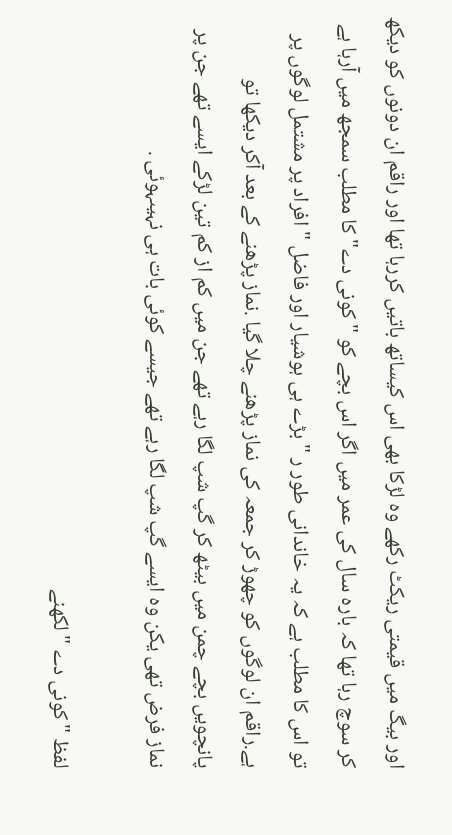اور بیگ میں قیمتی ریکٹ رکھے وہ لڑکا بھی اس کیساتھ باتیں کررہا تھا اور راقم ان دونوں کو دیکھ کر سوچ رہا تھا کہ بارہ سال کی عمر میں اگر اس بچے کو " کونی دے" کا مطلب سمجھ میں آرہا ہے تو اس کا مطلب ہے کہ یہ خاندانی طور ر " بڑے ہی ہوشیار اور فاضل " افراد پر مشتمل لوگوں پر ہے.راقم ان لوگوں کو چھوڑ کر جمعہ کی نماز پڑھنے چلا گیا .نماز پڑھنے کے بعد آکر دیکھا تو پانچویں بچے چمن میں بیٹھ کر گپ شپ لگا رہے تھے جن میں کم از کم تین لڑکے ایسے تھے جن پر نماز فرض تھی یکن وہ ایسے گپ شپ لگا رہے تھے جیسے کوئی بات ہی نہیںہوئی .

لفظ "کونی دے "لکھنے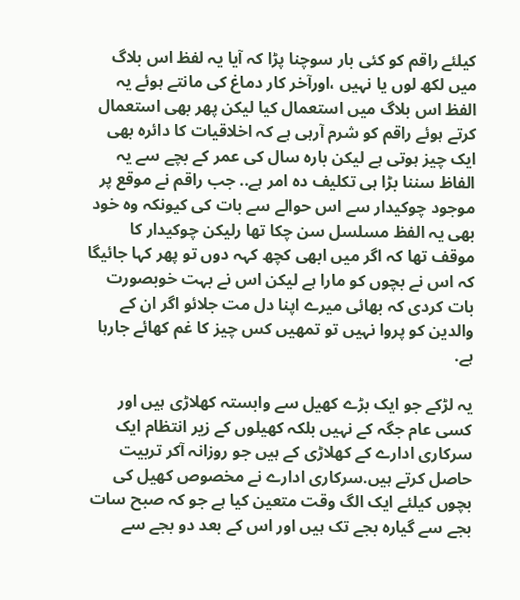کیلئے راقم کو کئی بار سوچنا پڑا کہ آیا یہ لفظ اس بلاگ میں لکھ لوں یا نہیں ،اورآخر کار دماغ کی مانتے ہوئے یہ الفظ اس بلاگ میں استعمال کیا لیکن پھر بھی استعمال کرتے ہوئے راقم کو شرم آرہی ہے کہ اخلاقیات کا دائرہ بھی ایک چیز ہوتی ہے لیکن بارہ سال کی عمر کے بچے سے یہ الفاظ سننا بڑا ہی تکلیف دہ امر ہے.. جب راقم نے موقع پر موجود چوکیدار سے اس حوالے سے بات کی کیونکہ وہ خود بھی یہ الفظ مسلسل سن چکا تھا رلیکن چوکیدار کا موقف تھا کہ اگر میں ابھی کچھ کہہ دوں تو پھر کہا جائیگا کہ اس نے بچوں کو مارا ہے لیکن اس نے بہت خوبصورت بات کردی کہ بھائی میرے اپنا دل مت جلائو اگر ان کے والدین کو پروا نہیں تو تمھیں کس چیز کا غم کھائے جارہا ہے.

یہ لڑکے جو ایک بڑے کھیل سے وابستہ کھلاڑی ہیں اور کسی عام جگہ کے نہیں بلکہ کھیلوں کے زیر انتظام ایک سرکاری ادارے کے کھلاڑی کے ہیں جو روزانہ آکر تربیت حاصل کرتے ہیں.سرکاری ادارے نے مخصوص کھیل کی بچوں کیلئے ایک الگ وقت متعین کیا ہے جو کہ صبح سات بجے سے گیارہ بجے تک ہیں اور اس کے بعد دو بجے سے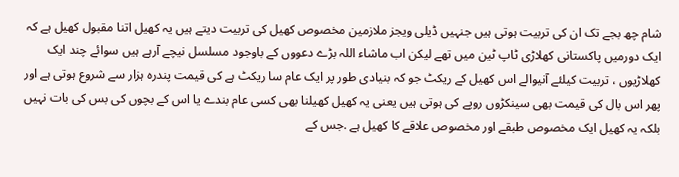شام چھ بجے تک ان کی تربیت ہوتی ہیں جنہیں ڈیلی ویجز ملازمین مخصوص کھیل کی تربیت دیتے ہیں یہ کھیل اتنا مقبول کھیل ہے کہ ایک دورمیں پاکستانی کھلاڑی ٹاپ ٹین میں تھے لیکن اب ماشاء اللہ بڑے دعووں کے باوجود مسلسل نیچے آرہے ہیں سوائے چند ایک کھلاڑیوں ، تربیت کیلئے آنیوالے اس کھیل کے ریکٹ جو کہ بنیادی طور پر ایک عام سا ریکٹ ہے کی قیمت پندرہ ہزار سے شروع ہوتی ہے اور پھر اس بال کی قیمت بھی سینکڑوں روپے کی ہوتی ہیں یعنی یہ کھیل کھیلنا بھی کسی عام بندے یا اس کے بچوں کی بس کی بات نہیں بلکہ یہ کھیل ایک مخصوص طبقے اور مخصوص علاقے کا کھیل ہے .جس کے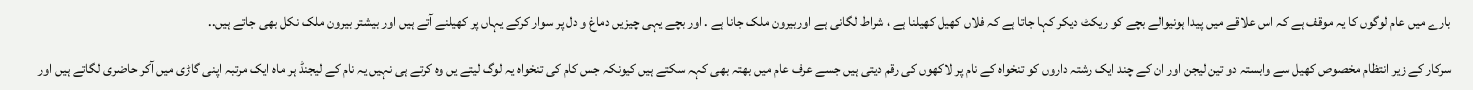بارے میں عام لوگوں کا یہ موقف ہے کہ اس علاقے میں پیدا ہونیوالے بچے کو ریکٹ دیکر کہا جاتا ہے کہ فلاں کھیل کھیلنا ہے ، شراط لگانی ہے اوربیرون ملک جانا ہے . اور بچے یہی چیزیں دماغ و دل پر سوار کرکے یہاں پر کھیلنے آتے ہیں اور بیشتر بیرون ملک نکل بھی جاتے ہیں..

سرکار کے زیر انتظام مخصوص کھیل سے وابستہ دو تین لیجن اور ان کے چند ایک رشتہ داروں کو تنخواہ کے نام پر لاکھوں کی رقم دیتی ہیں جسے عرف عام میں بھتہ بھی کہہ سکتے ہیں کیونکہ جس کام کی تنخواہ یہ لوگ لیتے یں وہ کرتے ہی نہیں یہ نام کے لیجنڈ ہر ماہ ایک مرتبہ اپنی گاڑی میں آکر حاضری لگاتے ہیں اور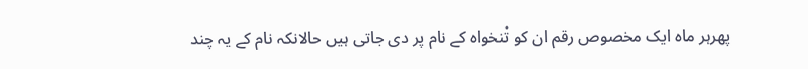پھرہر ماہ ایک مخصوص رقم ان کو تْنخواہ کے نام پر دی جاتی ہیں حالانکہ نام کے یہ چند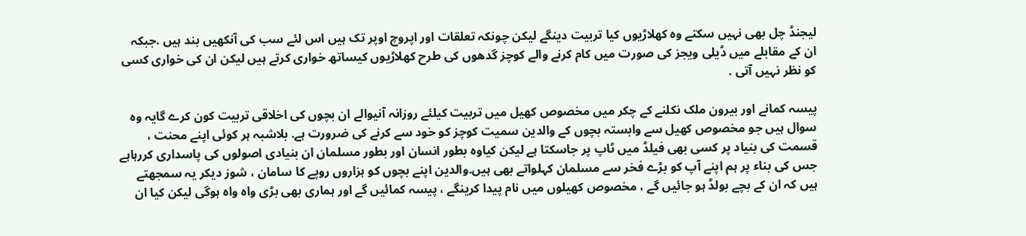لیجنڈ چل بھی نہیں سکتے وہ کھلاڑیوں کیا تربیت دینگے لیکن چونکہ تعلقات اور اپروچ اوپر تک ہیں اس لئے سب کی آنکھیں بند ہیں .جبکہ ان کے مقابلے میں ڈیلی ویجز کی صورت میں کام کرنے والے کوچز گدھوں کی طرح کھلاڑیوں کیساتھ خواری کرتے ہیں لیکن ان کی خواری کسی کو نظر نہیں آتی .

پیسہ کمانے اور بیرون ملک نکلنے کے چکر میں مخصوص کھیل میں تربیت کیلئے روزانہ آنیوالے ان بچوں کی اخلاقی تربیت کون کرے گایہ وہ سوال ہیں جو مخصوص کھیل سے وابستہ بچوں کے والدین سمیت کوچز کو خود سے کرنے کی ضرورت ہے. بلاشبہ ہر کوئی اپنے محنت ، قسمت کی بنیاد پر کسی بھی فیلڈ میں ٹاپ پر جاسکتا ہے لیکن کیاوہ بطور انسان اور بطور مسلمان ان بنیادی اصولوں کی پاسداری کررہاہے جس کی بناء پر ہم اپنے آپ کو بڑے فخر سے مسلمان کہلواتے بھی ہیں.والدین اپنے بچوں کو ہزاروں روپے کا سامان ، شوز دیکر یہ سمجھتے ہیں کہ ان کے بچے بولڈ ہو جائیں گے ، مخصوص کھیلوں میں نام پیدا کرینگے ، پیسہ کمائیں گے اور ہماری بھی بڑی واہ واہ ہوگی لیکن کیا ان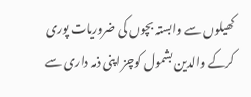کھیلوں سے وابستہ بچوں کی ضروریات پوری کرکے والدین بشمول کوچز اپنی ذمہ داری سے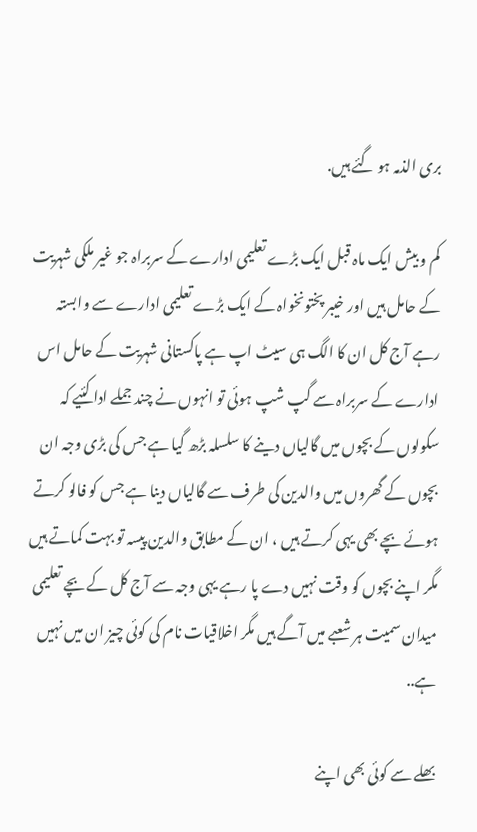بری الذمہ ہو گئے ہیں.

کم و بیش ایک ماہ قبل ایک بڑے تعلیمی ادارے کے سربراہ جو غیر ملکی شہریت کے حامل ہیں اور خیبر پختونخواہ کے ایک بڑے تعلیمی ادارے سے وابستہ رہے آج کل ان کا الگ ہی سیٹ اپ ہے پاکستانی شہریت کے حامل اس ادارے کے سربراہ سے گپ شپ ہوئی تو انہوں نے چند جملے ادا کئیے کہ سکولوں کے بچوں میں گالیاں دینے کا سلسلہ بڑھ گیا ہے جس کی بڑی وجہ ان بچوں کے گھروں میں والدین کی طرف سے گالیاں دینا ہے جس کو فالو کرتے ہوئے بچے بھی یہی کرتے ہیں ، ان کے مطابق والدین پیسہ تو بہت کماتے ہیں مگر اپنے بچوں کو وقت نہیں دے پا رہے یہی وجہ سے آج کل کے بچے تعلیمی میدان سمیت ہر شعبے میں آگے ہیں مگر اخلاقیات نام کی کوئی چیز ان میں نہیں ہے..

بھلے سے کوئی بھی اپنے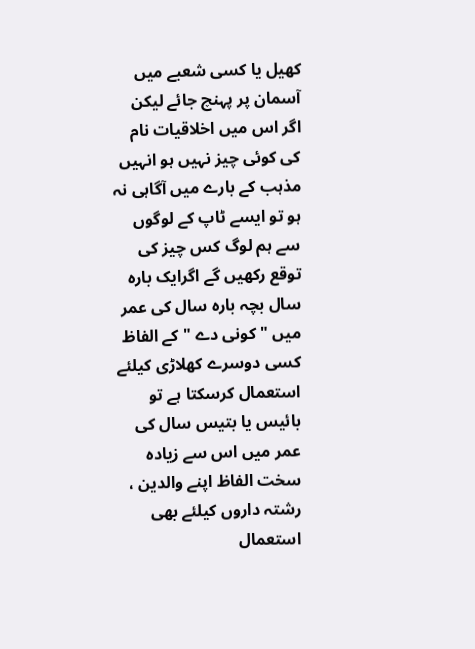کھیل یا کسی شعبے میں آسمان پر پہنچ جائے لیکن اگر اس میں اخلاقیات نام کی کوئی چیز نہیں ہو انہیں مذہب کے بارے میں آگاہی نہ ہو تو ایسے ٹاپ کے لوگوں سے ہم لوگ کس چیز کی توقع رکھیں گے اگرایک بارہ سال بچہ بارہ سال کی عمر میں " کونی دے " کے الفاظ کسی دوسرے کھلاڑی کیلئے استعمال کرسکتا ہے تو بائیس یا بتیس سال کی عمر میں اس سے زیادہ سخت الفاظ اپنے والدین ، رشتہ داروں کیلئے بھی استعمال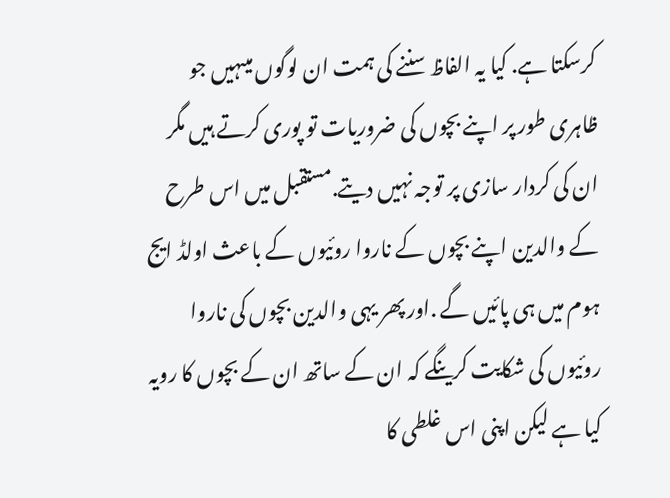کرسکتا ہے. کیا یہ الفاظ سننے کی ہمت ان لوگوں میںہیں جو ظاہری طور پر اپنے بچوں کی ضروریات تو پوری کرتے ہیں مگر ان کی کردار سازی پر توجہ نہیں دیتے.مستقبل میں اس طرح کے والدین اپنے بچوں کے ناروا روئیوں کے باعث اولڈ ایج ہوم میں ہی پائیں گے .اور پھر یہی والدین بچوں کی ناروا روئیوں کی شکایت کرینگے کہ ان کے ساتھ ان کے بچوں کا رویہ کیا ہے لیکن اپنی اس غلطی کا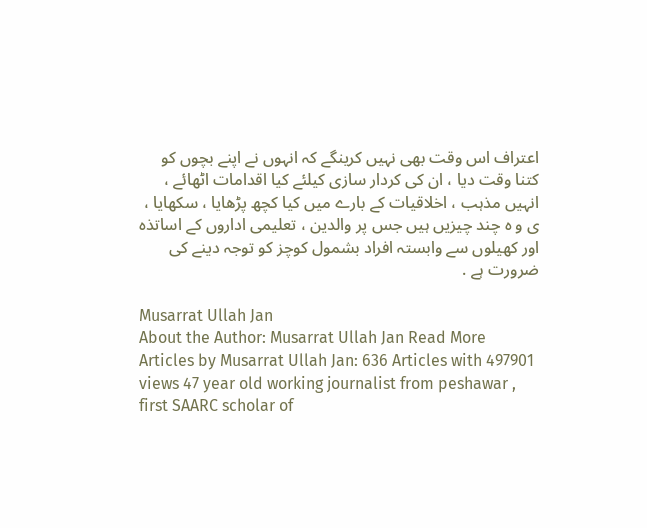اعتراف اس وقت بھی نہیں کرینگے کہ انہوں نے اپنے بچوں کو کتنا وقت دیا ، ان کی کردار سازی کیلئے کیا اقدامات اٹھائے ، انہیں مذہب ، اخلاقیات کے بارے میں کیا کچھ پڑھایا ، سکھایا ، ی و ہ چند چیزیں ہیں جس پر والدین ، تعلیمی اداروں کے اساتذہ اور کھیلوں سے وابستہ افراد بشمول کوچز کو توجہ دینے کی ضرورت ہے .

Musarrat Ullah Jan
About the Author: Musarrat Ullah Jan Read More Articles by Musarrat Ullah Jan: 636 Articles with 497901 views 47 year old working journalist from peshawar , first SAARC scholar of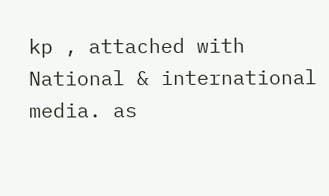kp , attached with National & international media. as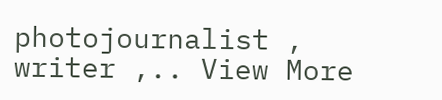photojournalist , writer ,.. View More